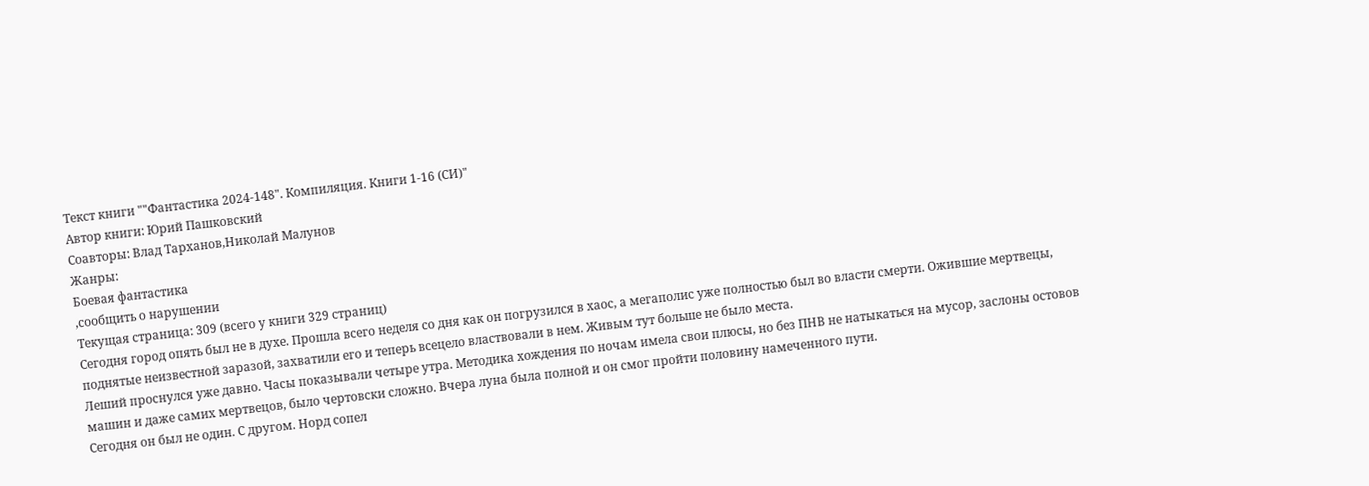Текст книги ""Фантастика 2024-148". Компиляция. Книги 1-16 (СИ)"
Автор книги: Юрий Пашковский
Соавторы: Влад Тарханов,Николай Малунов
Жанры:
Боевая фантастика
,сообщить о нарушении
Текущая страница: 309 (всего у книги 329 страниц)
Сегодня город опять был не в духе. Прошла всего неделя со дня как он погрузился в хаос, а мегаполис уже полностью был во власти смерти. Ожившие мертвецы, поднятые неизвестной заразой, захватили его и теперь всецело властвовали в нем. Живым тут больше не было места.
Леший проснулся уже давно. Часы показывали четыре утра. Методика хождения по ночам имела свои плюсы, но без ПНВ не натыкаться на мусор, заслоны остовов машин и даже самих мертвецов, было чертовски сложно. Вчера луна была полной и он смог пройти половину намеченного пути.
Сегодня он был не один. С другом. Норд сопел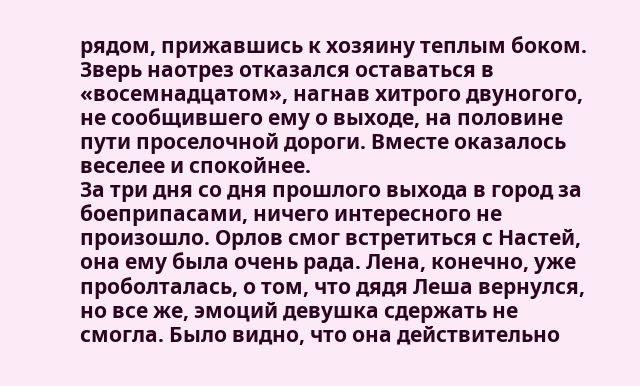рядом, прижавшись к хозяину теплым боком. Зверь наотрез отказался оставаться в «восемнадцатом», нагнав хитрого двуногого, не сообщившего ему о выходе, на половине пути проселочной дороги. Вместе оказалось веселее и спокойнее.
За три дня со дня прошлого выхода в город за боеприпасами, ничего интересного не произошло. Орлов смог встретиться с Настей, она ему была очень рада. Лена, конечно, уже проболталась, о том, что дядя Леша вернулся, но все же, эмоций девушка сдержать не смогла. Было видно, что она действительно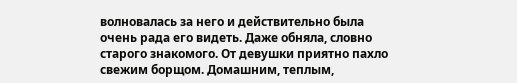волновалась за него и действительно была очень рада его видеть. Даже обняла, словно старого знакомого. От девушки приятно пахло свежим борщом. Домашним, теплым,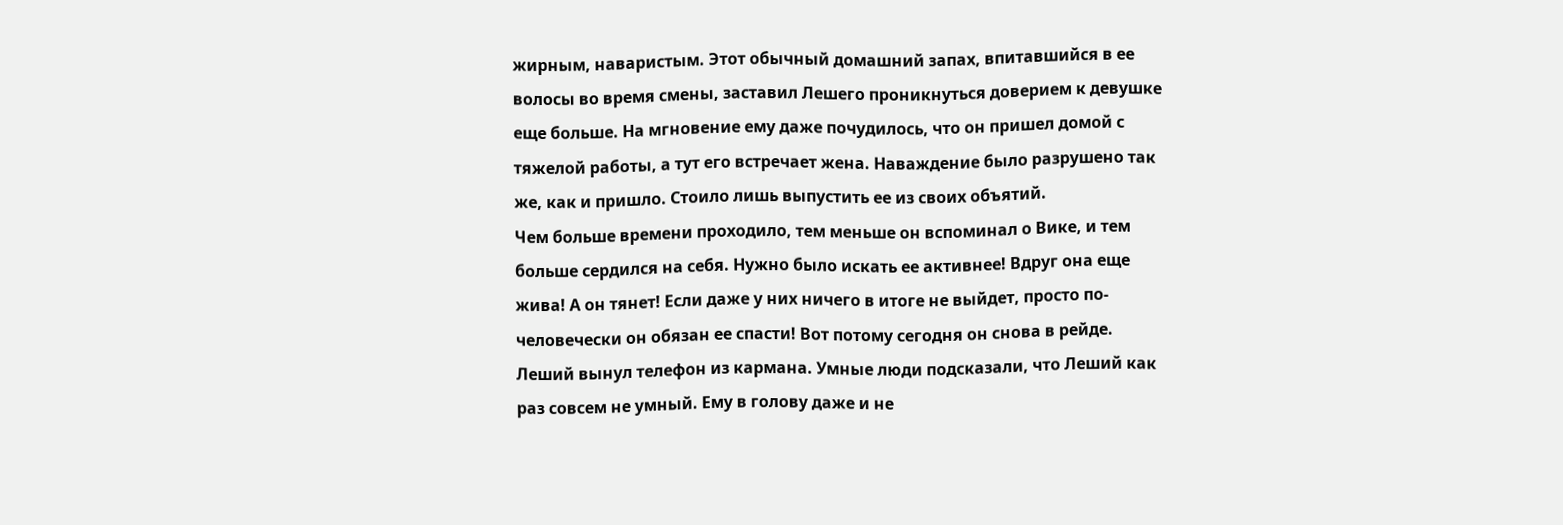жирным, наваристым. Этот обычный домашний запах, впитавшийся в ее волосы во время смены, заставил Лешего проникнуться доверием к девушке еще больше. На мгновение ему даже почудилось, что он пришел домой с тяжелой работы, а тут его встречает жена. Наваждение было разрушено так же, как и пришло. Стоило лишь выпустить ее из своих объятий.
Чем больше времени проходило, тем меньше он вспоминал о Вике, и тем больше сердился на себя. Нужно было искать ее активнее! Вдруг она еще жива! А он тянет! Если даже у них ничего в итоге не выйдет, просто по-человечески он обязан ее спасти! Вот потому сегодня он снова в рейде.
Леший вынул телефон из кармана. Умные люди подсказали, что Леший как раз совсем не умный. Ему в голову даже и не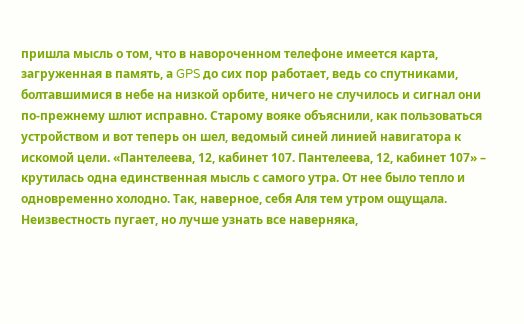пришла мысль о том, что в навороченном телефоне имеется карта, загруженная в память, а GPS до сих пор работает, ведь со спутниками, болтавшимися в небе на низкой орбите, ничего не случилось и сигнал они по-прежнему шлют исправно. Старому вояке объяснили, как пользоваться устройством и вот теперь он шел, ведомый синей линией навигатора к искомой цели. «Пантелеева, 12, кабинет 107. Пантелеева, 12, кабинет 107» – крутилась одна единственная мысль с самого утра. От нее было тепло и одновременно холодно. Так, наверное, себя Аля тем утром ощущала. Неизвестность пугает, но лучше узнать все наверняка,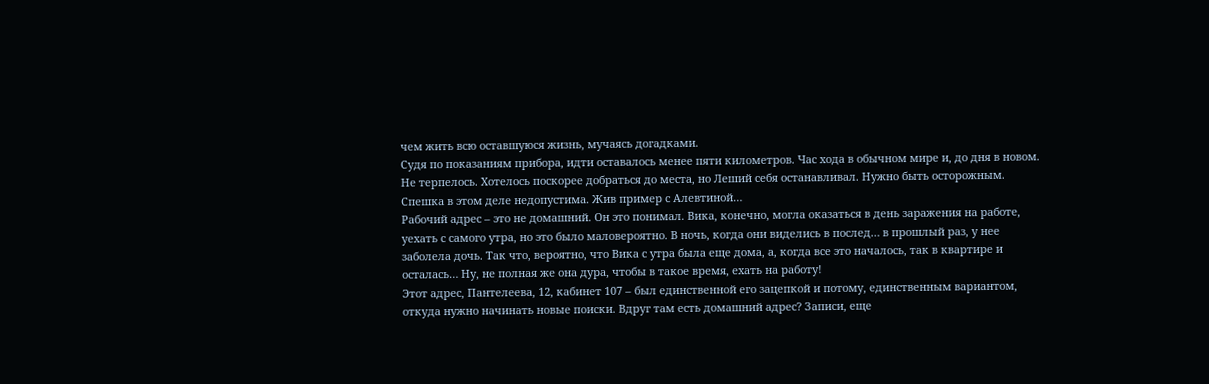чем жить всю оставшуюся жизнь, мучаясь догадками.
Судя по показаниям прибора, идти оставалось менее пяти километров. Час хода в обычном мире и, до дня в новом. Не терпелось. Хотелось поскорее добраться до места, но Леший себя останавливал. Нужно быть осторожным. Спешка в этом деле недопустима. Жив пример с Алевтиной…
Рабочий адрес – это не домашний. Он это понимал. Вика, конечно, могла оказаться в день заражения на работе, уехать с самого утра, но это было маловероятно. В ночь, когда они виделись в послед… в прошлый раз, у нее заболела дочь. Так что, вероятно, что Вика с утра была еще дома, а, когда все это началось, так в квартире и осталась… Ну, не полная же она дура, чтобы в такое время, ехать на работу!
Этот адрес, Пантелеева, 12, кабинет 107 – был единственной его зацепкой и потому, единственным вариантом, откуда нужно начинать новые поиски. Вдруг там есть домашний адрес? Записи, еще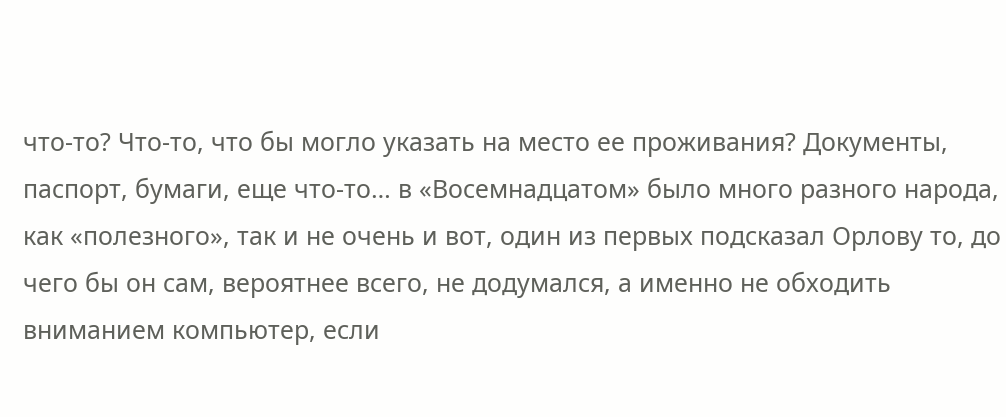что-то? Что-то, что бы могло указать на место ее проживания? Документы, паспорт, бумаги, еще что-то… в «Восемнадцатом» было много разного народа, как «полезного», так и не очень и вот, один из первых подсказал Орлову то, до чего бы он сам, вероятнее всего, не додумался, а именно не обходить вниманием компьютер, если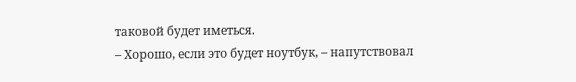таковой будет иметься.
– Хорошо, если это будет ноутбук, – напутствовал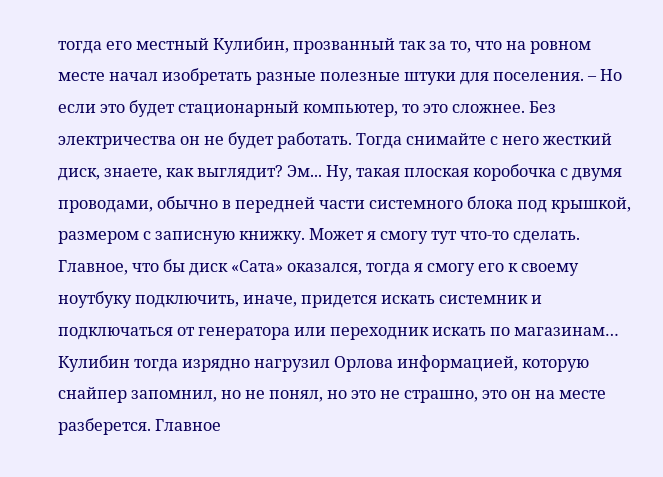тогда его местный Кулибин, прозванный так за то, что на ровном месте начал изобретать разные полезные штуки для поселения. – Но если это будет стационарный компьютер, то это сложнее. Без электричества он не будет работать. Тогда снимайте с него жесткий диск, знаете, как выглядит? Эм... Ну, такая плоская коробочка с двумя проводами, обычно в передней части системного блока под крышкой, размером с записную книжку. Может я смогу тут что-то сделать. Главное, что бы диск «Сата» оказался, тогда я смогу его к своему ноутбуку подключить, иначе, придется искать системник и подключаться от генератора или переходник искать по магазинам…
Кулибин тогда изрядно нагрузил Орлова информацией, которую снайпер запомнил, но не понял, но это не страшно, это он на месте разберется. Главное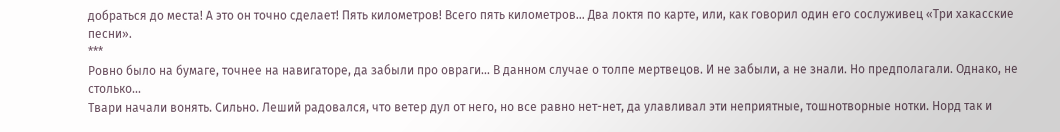добраться до места! А это он точно сделает! Пять километров! Всего пять километров… Два локтя по карте, или, как говорил один его сослуживец «Три хакасские песни».
***
Ровно было на бумаге, точнее на навигаторе, да забыли про овраги… В данном случае о толпе мертвецов. И не забыли, а не знали. Но предполагали. Однако, не столько…
Твари начали вонять. Сильно. Леший радовался, что ветер дул от него, но все равно нет-нет, да улавливал эти неприятные, тошнотворные нотки. Норд так и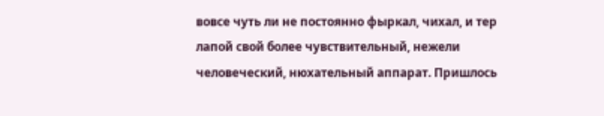вовсе чуть ли не постоянно фыркал, чихал, и тер лапой свой более чувствительный, нежели человеческий, нюхательный аппарат. Пришлось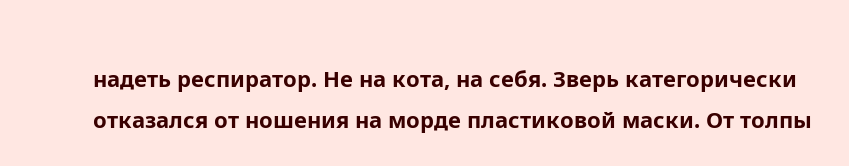надеть респиратор. Не на кота, на себя. Зверь категорически отказался от ношения на морде пластиковой маски. От толпы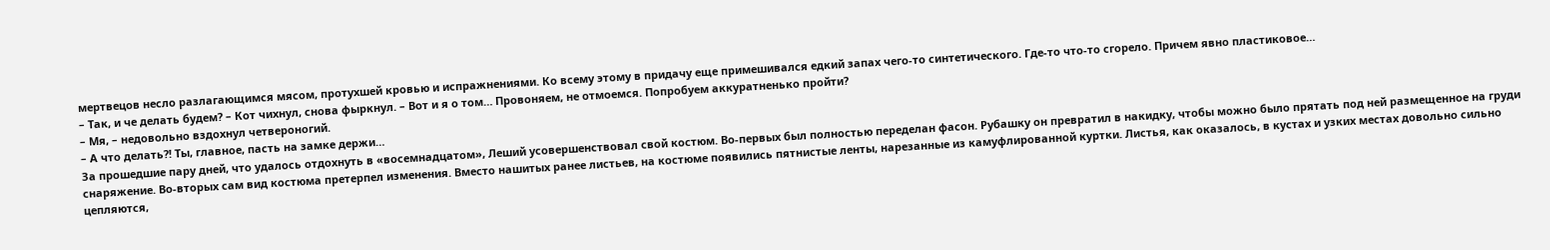мертвецов несло разлагающимся мясом, протухшей кровью и испражнениями. Ко всему этому в придачу еще примешивался едкий запах чего-то синтетического. Где-то что-то сгорело. Причем явно пластиковое…
– Так, и че делать будем? – Кот чихнул, снова фыркнул. – Вот и я о том… Провоняем, не отмоемся. Попробуем аккуратненько пройти?
– Мя, – недовольно вздохнул четвероногий.
– А что делать?! Ты, главное, пасть на замке держи…
За прошедшие пару дней, что удалось отдохнуть в «восемнадцатом», Леший усовершенствовал свой костюм. Во-первых был полностью переделан фасон. Рубашку он превратил в накидку, чтобы можно было прятать под ней размещенное на груди снаряжение. Во-вторых сам вид костюма претерпел изменения. Вместо нашитых ранее листьев, на костюме появились пятнистые ленты, нарезанные из камуфлированной куртки. Листья, как оказалось, в кустах и узких местах довольно сильно цепляются,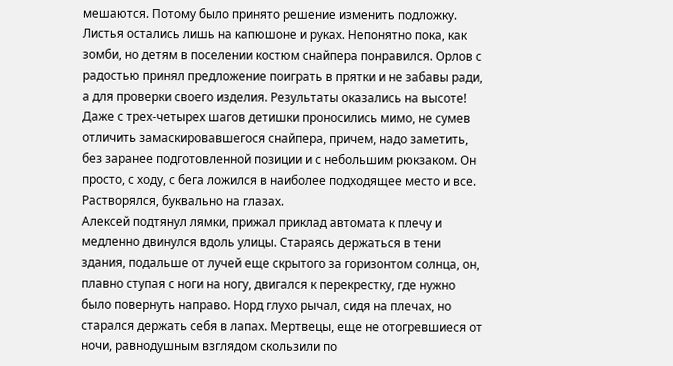мешаются. Потому было принято решение изменить подложку. Листья остались лишь на капюшоне и руках. Непонятно пока, как зомби, но детям в поселении костюм снайпера понравился. Орлов с радостью принял предложение поиграть в прятки и не забавы ради, а для проверки своего изделия. Результаты оказались на высоте! Даже с трех-четырех шагов детишки проносились мимо, не сумев отличить замаскировавшегося снайпера, причем, надо заметить, без заранее подготовленной позиции и с небольшим рюкзаком. Он просто, с ходу, с бега ложился в наиболее подходящее место и все. Растворялся, буквально на глазах.
Алексей подтянул лямки, прижал приклад автомата к плечу и медленно двинулся вдоль улицы. Стараясь держаться в тени здания, подальше от лучей еще скрытого за горизонтом солнца, он, плавно ступая с ноги на ногу, двигался к перекрестку, где нужно было повернуть направо. Норд глухо рычал, сидя на плечах, но старался держать себя в лапах. Мертвецы, еще не отогревшиеся от ночи, равнодушным взглядом скользили по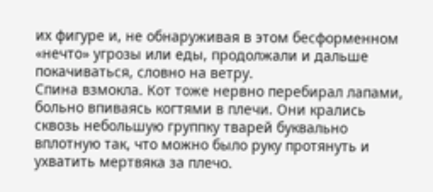их фигуре и, не обнаруживая в этом бесформенном «нечто» угрозы или еды, продолжали и дальше покачиваться, словно на ветру.
Спина взмокла. Кот тоже нервно перебирал лапами, больно впиваясь когтями в плечи. Они крались сквозь небольшую группку тварей буквально вплотную так, что можно было руку протянуть и ухватить мертвяка за плечо.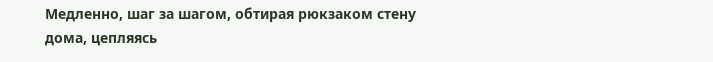Медленно, шаг за шагом, обтирая рюкзаком стену дома, цепляясь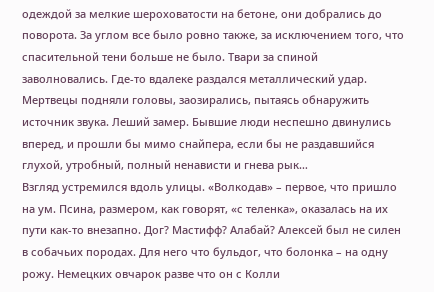одеждой за мелкие шероховатости на бетоне, они добрались до поворота. За углом все было ровно также, за исключением того, что спасительной тени больше не было. Твари за спиной заволновались. Где-то вдалеке раздался металлический удар. Мертвецы подняли головы, заозирались, пытаясь обнаружить источник звука. Леший замер. Бывшие люди неспешно двинулись вперед, и прошли бы мимо снайпера, если бы не раздавшийся глухой, утробный, полный ненависти и гнева рык…
Взгляд устремился вдоль улицы. «Волкодав» – первое, что пришло на ум. Псина, размером, как говорят, «с теленка», оказалась на их пути как-то внезапно. Дог? Мастифф? Алабай? Алексей был не силен в собачьих породах. Для него что бульдог, что болонка – на одну рожу. Немецких овчарок разве что он с Колли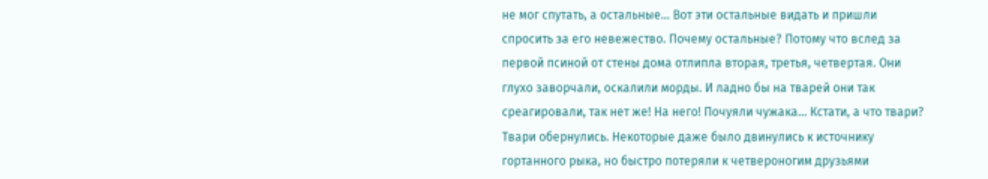не мог спутать, а остальные… Вот эти остальные видать и пришли спросить за его невежество. Почему остальные? Потому что вслед за первой псиной от стены дома отлипла вторая, третья, четвертая. Они глухо заворчали, оскалили морды. И ладно бы на тварей они так среагировали, так нет же! На него! Почуяли чужака… Кстати, а что твари? Твари обернулись. Некоторые даже было двинулись к источнику гортанного рыка, но быстро потеряли к четвероногим друзьями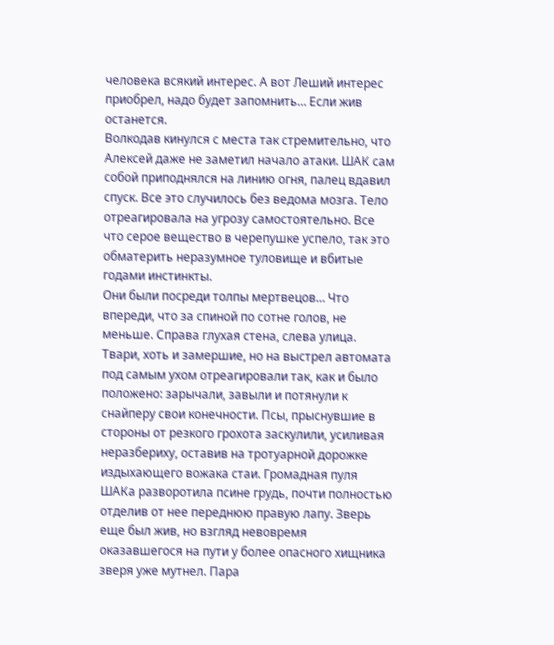человека всякий интерес. А вот Леший интерес приобрел, надо будет запомнить… Если жив останется.
Волкодав кинулся с места так стремительно, что Алексей даже не заметил начало атаки. ШАК сам собой приподнялся на линию огня, палец вдавил спуск. Все это случилось без ведома мозга. Тело отреагировала на угрозу самостоятельно. Все что серое вещество в черепушке успело, так это обматерить неразумное туловище и вбитые годами инстинкты.
Они были посреди толпы мертвецов… Что впереди, что за спиной по сотне голов, не меньше. Справа глухая стена, слева улица. Твари, хоть и замершие, но на выстрел автомата под самым ухом отреагировали так, как и было положено: зарычали, завыли и потянули к снайперу свои конечности. Псы, прыснувшие в стороны от резкого грохота заскулили, усиливая неразбериху, оставив на тротуарной дорожке издыхающего вожака стаи. Громадная пуля ШАКа разворотила псине грудь, почти полностью отделив от нее переднюю правую лапу. Зверь еще был жив, но взгляд невовремя оказавшегося на пути у более опасного хищника зверя уже мутнел. Пара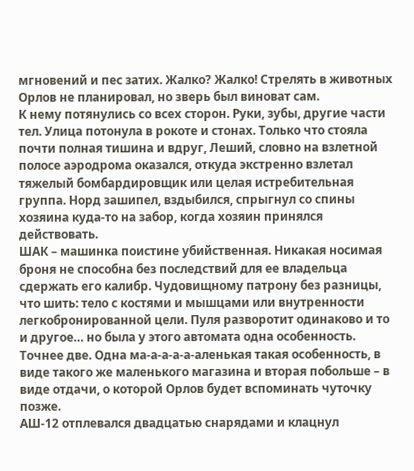мгновений и пес затих. Жалко? Жалко! Стрелять в животных Орлов не планировал, но зверь был виноват сам.
К нему потянулись со всех сторон. Руки, зубы, другие части тел. Улица потонула в рокоте и стонах. Только что стояла почти полная тишина и вдруг, Леший, словно на взлетной полосе аэродрома оказался, откуда экстренно взлетал тяжелый бомбардировщик или целая истребительная группа. Норд зашипел, вздыбился, спрыгнул со спины хозяина куда-то на забор, когда хозяин принялся действовать.
ШАК – машинка поистине убийственная. Никакая носимая броня не способна без последствий для ее владельца сдержать его калибр. Чудовищному патрону без разницы, что шить: тело с костями и мышцами или внутренности легкобронированной цели. Пуля разворотит одинаково и то и другое… но была у этого автомата одна особенность. Точнее две. Одна ма-а-а-а-а-аленькая такая особенность, в виде такого же маленького магазина и вторая побольше – в виде отдачи, о которой Орлов будет вспоминать чуточку позже.
АШ-12 отплевался двадцатью снарядами и клацнул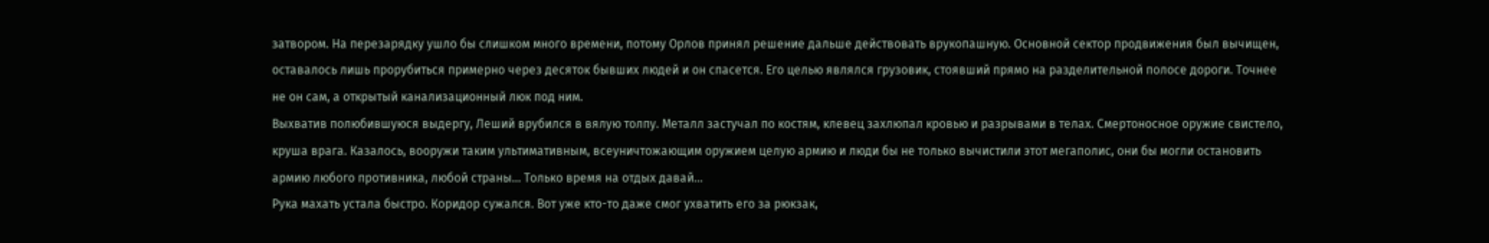затвором. На перезарядку ушло бы слишком много времени, потому Орлов принял решение дальше действовать врукопашную. Основной сектор продвижения был вычищен, оставалось лишь прорубиться примерно через десяток бывших людей и он спасется. Его целью являлся грузовик, стоявший прямо на разделительной полосе дороги. Точнее не он сам, а открытый канализационный люк под ним.
Выхватив полюбившуюся выдергу, Леший врубился в вялую толпу. Металл застучал по костям, клевец захлюпал кровью и разрывами в телах. Смертоносное оружие свистело, круша врага. Казалось, вооружи таким ультимативным, всеуничтожающим оружием целую армию и люди бы не только вычистили этот мегаполис, они бы могли остановить армию любого противника, любой страны… Только время на отдых давай…
Рука махать устала быстро. Коридор сужался. Вот уже кто-то даже смог ухватить его за рюкзак,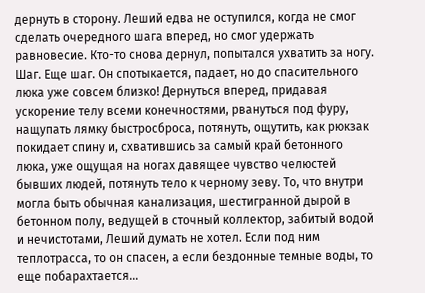дернуть в сторону. Леший едва не оступился, когда не смог сделать очередного шага вперед, но смог удержать равновесие. Кто-то снова дернул, попытался ухватить за ногу. Шаг. Еще шаг. Он спотыкается, падает, но до спасительного люка уже совсем близко! Дернуться вперед, придавая ускорение телу всеми конечностями, рвануться под фуру, нащупать лямку быстросброса, потянуть, ощутить, как рюкзак покидает спину и, схватившись за самый край бетонного люка, уже ощущая на ногах давящее чувство челюстей бывших людей, потянуть тело к черному зеву. То, что внутри могла быть обычная канализация, шестигранной дырой в бетонном полу, ведущей в сточный коллектор, забитый водой и нечистотами, Леший думать не хотел. Если под ним теплотрасса, то он спасен, а если бездонные темные воды, то еще побарахтается…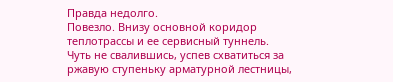Правда недолго.
Повезло. Внизу основной коридор теплотрассы и ее сервисный туннель. Чуть не свалившись, успев схватиться за ржавую ступеньку арматурной лестницы,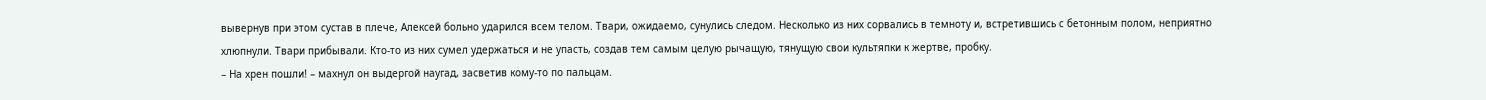вывернув при этом сустав в плече, Алексей больно ударился всем телом. Твари, ожидаемо, сунулись следом. Несколько из них сорвались в темноту и, встретившись с бетонным полом, неприятно хлюпнули. Твари прибывали. Кто-то из них сумел удержаться и не упасть, создав тем самым целую рычащую, тянущую свои культяпки к жертве, пробку.
– На хрен пошли! – махнул он выдергой наугад, засветив кому-то по пальцам.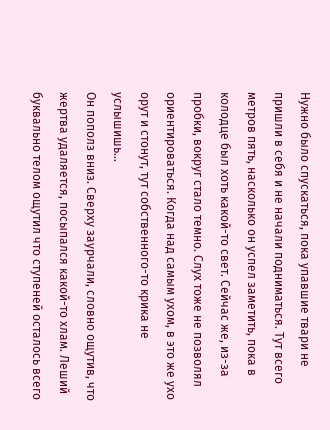Нужно было спускаться, пока упавшие твари не пришли в себя и не начали подниматься. Тут всего метров пять, насколько он успел заметить, пока в колодце был хоть какой-то свет. Сейчас же, из-за пробки, вокруг стало темно. Слух тоже не позволял ориентироваться. Когда над самым ухом, в это же ухо орут и стонут, тут собственного-то крика не услышишь…
Он пополз вниз. Сверху заурчали, словно ощутив, что жертва удаляется, посыпался какой-то хлам. Леший буквально телом ощутил что ступеней осталось всего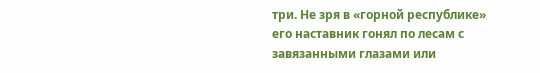три. Не зря в «горной республике» его наставник гонял по лесам с завязанными глазами или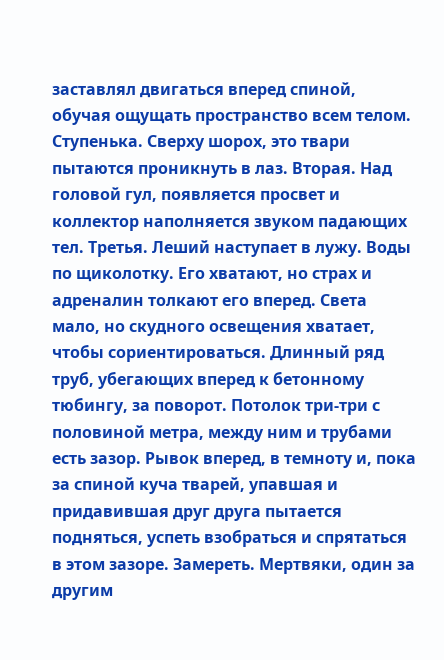заставлял двигаться вперед спиной, обучая ощущать пространство всем телом. Ступенька. Сверху шорох, это твари пытаются проникнуть в лаз. Вторая. Над головой гул, появляется просвет и коллектор наполняется звуком падающих тел. Третья. Леший наступает в лужу. Воды по щиколотку. Его хватают, но страх и адреналин толкают его вперед. Света мало, но скудного освещения хватает, чтобы сориентироваться. Длинный ряд труб, убегающих вперед к бетонному тюбингу, за поворот. Потолок три-три с половиной метра, между ним и трубами есть зазор. Рывок вперед, в темноту и, пока за спиной куча тварей, упавшая и придавившая друг друга пытается подняться, успеть взобраться и спрятаться в этом зазоре. Замереть. Мертвяки, один за другим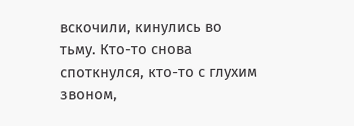вскочили, кинулись во тьму. Кто-то снова споткнулся, кто-то с глухим звоном,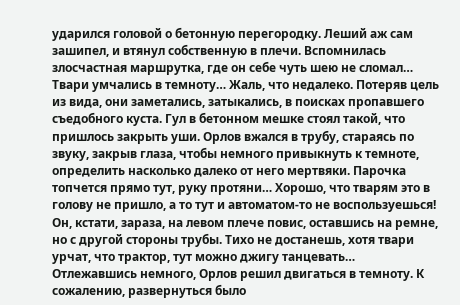ударился головой о бетонную перегородку. Леший аж сам зашипел, и втянул собственную в плечи. Вспомнилась злосчастная маршрутка, где он себе чуть шею не сломал…
Твари умчались в темноту… Жаль, что недалеко. Потеряв цель из вида, они заметались, затыкались, в поисках пропавшего съедобного куста. Гул в бетонном мешке стоял такой, что пришлось закрыть уши. Орлов вжался в трубу, стараясь по звуку, закрыв глаза, чтобы немного привыкнуть к темноте, определить насколько далеко от него мертвяки. Парочка топчется прямо тут, руку протяни… Хорошо, что тварям это в голову не пришло, а то тут и автоматом-то не воспользуешься! Он, кстати, зараза, на левом плече повис, оставшись на ремне, но с другой стороны трубы. Тихо не достанешь, хотя твари урчат, что трактор, тут можно джигу танцевать…
Отлежавшись немного, Орлов решил двигаться в темноту. К сожалению, развернуться было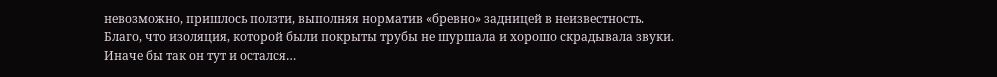невозможно, пришлось ползти, выполняя норматив «бревно» задницей в неизвестность. Благо, что изоляция, которой были покрыты трубы не шуршала и хорошо скрадывала звуки. Иначе бы так он тут и остался…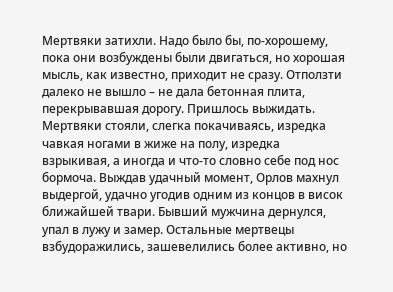Мертвяки затихли. Надо было бы, по-хорошему, пока они возбуждены были двигаться, но хорошая мысль, как известно, приходит не сразу. Отползти далеко не вышло – не дала бетонная плита, перекрывавшая дорогу. Пришлось выжидать.
Мертвяки стояли, слегка покачиваясь, изредка чавкая ногами в жиже на полу, изредка взрыкивая, а иногда и что-то словно себе под нос бормоча. Выждав удачный момент, Орлов махнул выдергой, удачно угодив одним из концов в висок ближайшей твари. Бывший мужчина дернулся, упал в лужу и замер. Остальные мертвецы взбудоражились, зашевелились более активно, но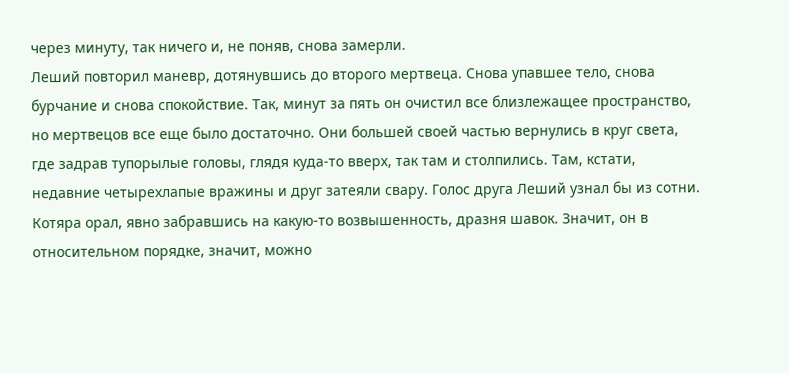через минуту, так ничего и, не поняв, снова замерли.
Леший повторил маневр, дотянувшись до второго мертвеца. Снова упавшее тело, снова бурчание и снова спокойствие. Так, минут за пять он очистил все близлежащее пространство, но мертвецов все еще было достаточно. Они большей своей частью вернулись в круг света, где задрав тупорылые головы, глядя куда-то вверх, так там и столпились. Там, кстати, недавние четырехлапые вражины и друг затеяли свару. Голос друга Леший узнал бы из сотни. Котяра орал, явно забравшись на какую-то возвышенность, дразня шавок. Значит, он в относительном порядке, значит, можно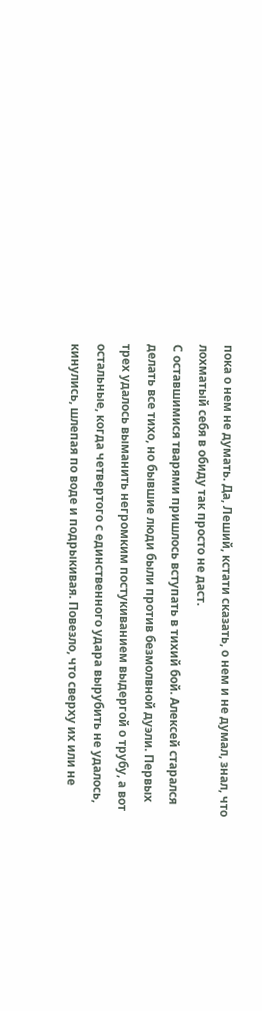пока о нем не думать. Да, Леший, кстати сказать, о нем и не думал, знал, что лохматый себя в обиду так просто не даст.
С оставшимися тварями пришлось вступать в тихий бой. Алексей старался делать все тихо, но бывшие люди были против безмолвной дуэли. Первых трех удалось выманить негромким постукиванием выдергой о трубу, а вот остальные, когда четвертого с единственного удара вырубить не удалось, кинулись, шлепая по воде и подрыкивая. Повезло, что сверху их или не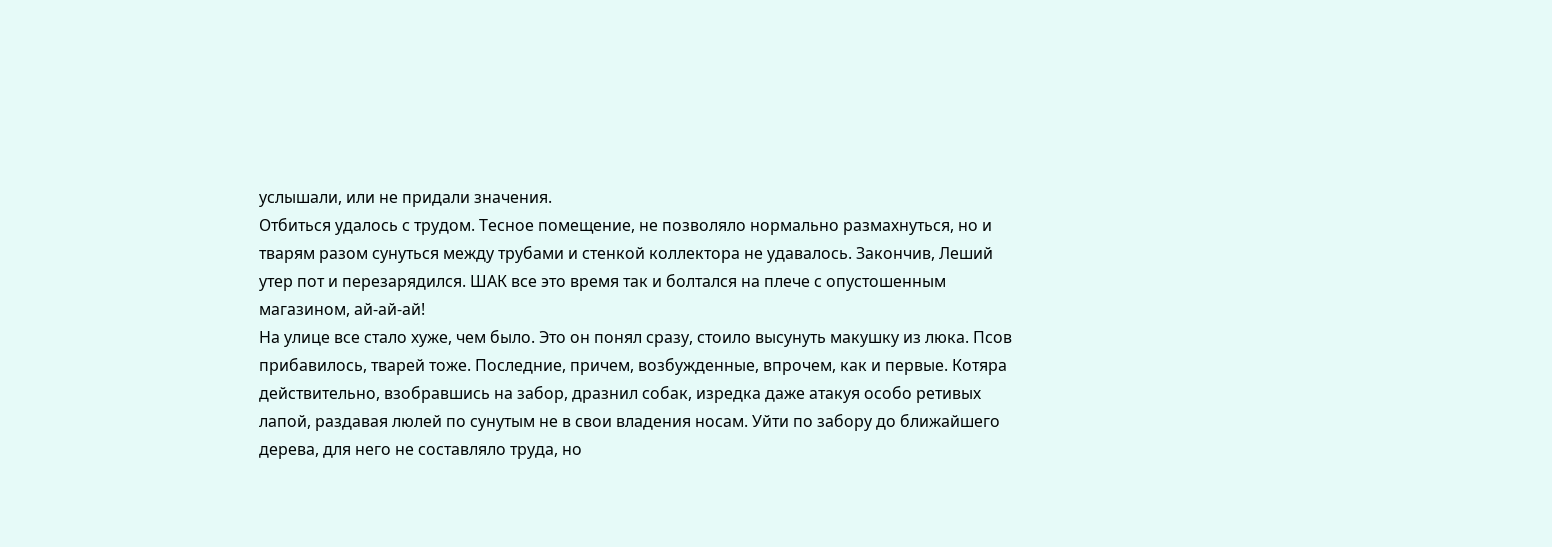услышали, или не придали значения.
Отбиться удалось с трудом. Тесное помещение, не позволяло нормально размахнуться, но и тварям разом сунуться между трубами и стенкой коллектора не удавалось. Закончив, Леший утер пот и перезарядился. ШАК все это время так и болтался на плече с опустошенным магазином, ай-ай-ай!
На улице все стало хуже, чем было. Это он понял сразу, стоило высунуть макушку из люка. Псов прибавилось, тварей тоже. Последние, причем, возбужденные, впрочем, как и первые. Котяра действительно, взобравшись на забор, дразнил собак, изредка даже атакуя особо ретивых лапой, раздавая люлей по сунутым не в свои владения носам. Уйти по забору до ближайшего дерева, для него не составляло труда, но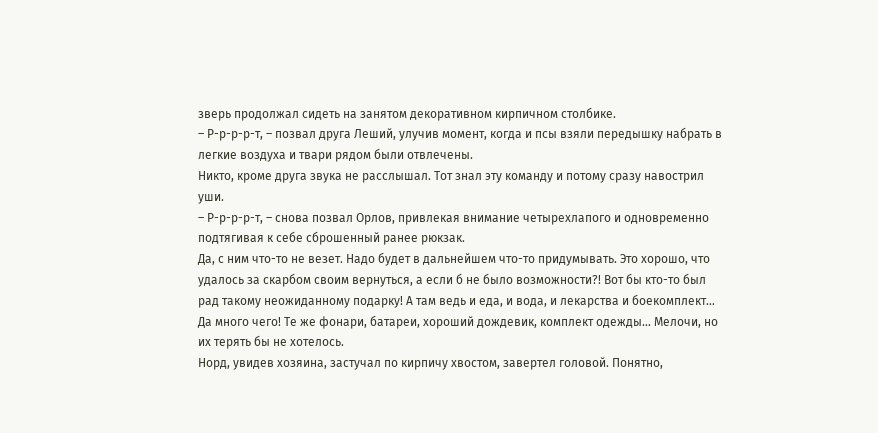зверь продолжал сидеть на занятом декоративном кирпичном столбике.
– Р-р-р-р-т, – позвал друга Леший, улучив момент, когда и псы взяли передышку набрать в легкие воздуха и твари рядом были отвлечены.
Никто, кроме друга звука не расслышал. Тот знал эту команду и потому сразу навострил уши.
– Р-р-р-р-т, – снова позвал Орлов, привлекая внимание четырехлапого и одновременно подтягивая к себе сброшенный ранее рюкзак.
Да, с ним что-то не везет. Надо будет в дальнейшем что-то придумывать. Это хорошо, что удалось за скарбом своим вернуться, а если б не было возможности?! Вот бы кто-то был рад такому неожиданному подарку! А там ведь и еда, и вода, и лекарства и боекомплект… Да много чего! Те же фонари, батареи, хороший дождевик, комплект одежды… Мелочи, но их терять бы не хотелось.
Норд, увидев хозяина, застучал по кирпичу хвостом, завертел головой. Понятно,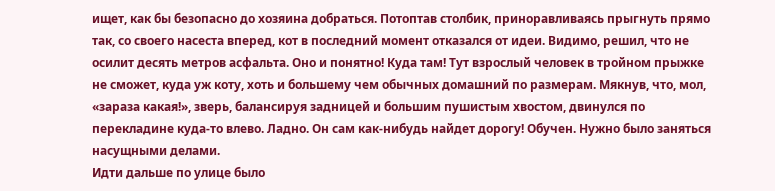ищет, как бы безопасно до хозяина добраться. Потоптав столбик, приноравливаясь прыгнуть прямо так, со своего насеста вперед, кот в последний момент отказался от идеи. Видимо, решил, что не осилит десять метров асфальта. Оно и понятно! Куда там! Тут взрослый человек в тройном прыжке не сможет, куда уж коту, хоть и большему чем обычных домашний по размерам. Мякнув, что, мол, «зараза какая!», зверь, балансируя задницей и большим пушистым хвостом, двинулся по перекладине куда-то влево. Ладно. Он сам как-нибудь найдет дорогу! Обучен. Нужно было заняться насущными делами.
Идти дальше по улице было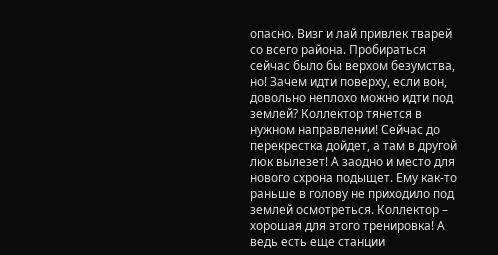опасно. Визг и лай привлек тварей со всего района. Пробираться сейчас было бы верхом безумства, но! Зачем идти поверху, если вон, довольно неплохо можно идти под землей? Коллектор тянется в нужном направлении! Сейчас до перекрестка дойдет, а там в другой люк вылезет! А заодно и место для нового схрона подыщет. Ему как-то раньше в голову не приходило под землей осмотреться. Коллектор – хорошая для этого тренировка! А ведь есть еще станции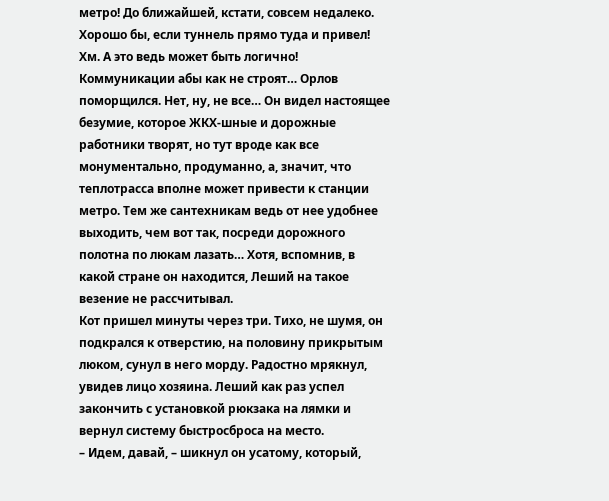метро! До ближайшей, кстати, совсем недалеко. Хорошо бы, если туннель прямо туда и привел! Хм. А это ведь может быть логично! Коммуникации абы как не строят… Орлов поморщился. Нет, ну, не все… Он видел настоящее безумие, которое ЖКХ-шные и дорожные работники творят, но тут вроде как все монументально, продуманно, а, значит, что теплотрасса вполне может привести к станции метро. Тем же сантехникам ведь от нее удобнее выходить, чем вот так, посреди дорожного полотна по люкам лазать… Хотя, вспомнив, в какой стране он находится, Леший на такое везение не рассчитывал.
Кот пришел минуты через три. Тихо, не шумя, он подкрался к отверстию, на половину прикрытым люком, сунул в него морду. Радостно мрякнул, увидев лицо хозяина. Леший как раз успел закончить с установкой рюкзака на лямки и вернул систему быстросброса на место.
– Идем, давай, – шикнул он усатому, который,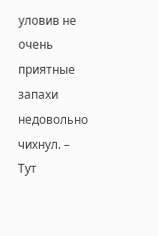уловив не очень приятные запахи недовольно чихнул. – Тут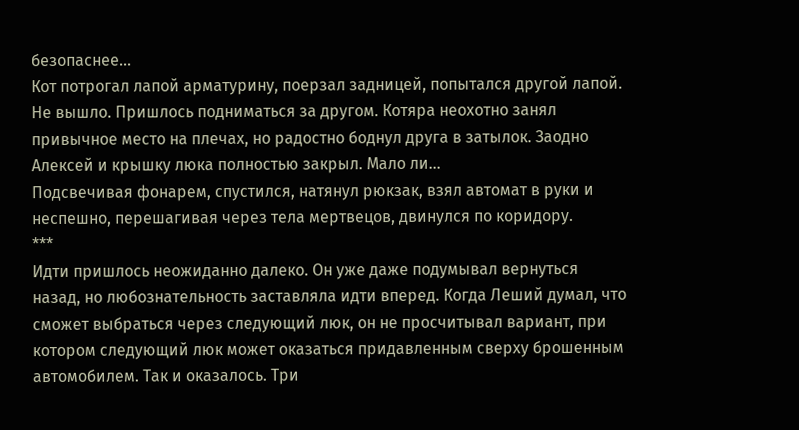безопаснее…
Кот потрогал лапой арматурину, поерзал задницей, попытался другой лапой. Не вышло. Пришлось подниматься за другом. Котяра неохотно занял привычное место на плечах, но радостно боднул друга в затылок. Заодно Алексей и крышку люка полностью закрыл. Мало ли…
Подсвечивая фонарем, спустился, натянул рюкзак, взял автомат в руки и неспешно, перешагивая через тела мертвецов, двинулся по коридору.
***
Идти пришлось неожиданно далеко. Он уже даже подумывал вернуться назад, но любознательность заставляла идти вперед. Когда Леший думал, что сможет выбраться через следующий люк, он не просчитывал вариант, при котором следующий люк может оказаться придавленным сверху брошенным автомобилем. Так и оказалось. Три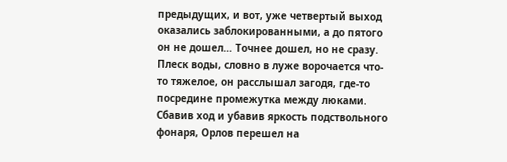предыдущих, и вот, уже четвертый выход оказались заблокированными, а до пятого он не дошел… Точнее дошел, но не сразу.
Плеск воды, словно в луже ворочается что-то тяжелое, он расслышал загодя, где-то посредине промежутка между люками. Сбавив ход и убавив яркость подствольного фонаря, Орлов перешел на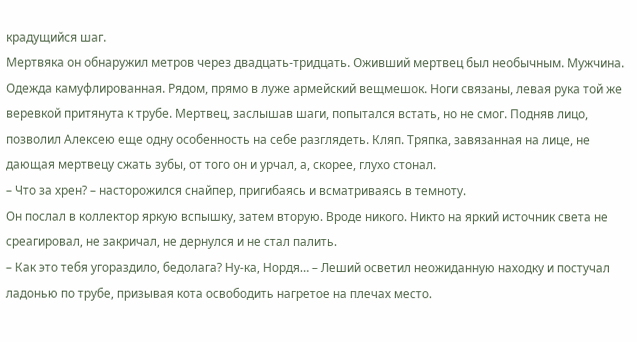крадущийся шаг.
Мертвяка он обнаружил метров через двадцать-тридцать. Оживший мертвец был необычным. Мужчина. Одежда камуфлированная. Рядом, прямо в луже армейский вещмешок. Ноги связаны, левая рука той же веревкой притянута к трубе. Мертвец, заслышав шаги, попытался встать, но не смог. Подняв лицо, позволил Алексею еще одну особенность на себе разглядеть. Кляп. Тряпка, завязанная на лице, не дающая мертвецу сжать зубы, от того он и урчал, а, скорее, глухо стонал.
– Что за хрен? – насторожился снайпер, пригибаясь и всматриваясь в темноту.
Он послал в коллектор яркую вспышку, затем вторую. Вроде никого. Никто на яркий источник света не среагировал, не закричал, не дернулся и не стал палить.
– Как это тебя угораздило, бедолага? Ну-ка, Нордя… – Леший осветил неожиданную находку и постучал ладонью по трубе, призывая кота освободить нагретое на плечах место.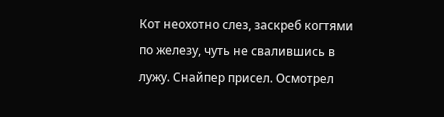Кот неохотно слез, заскреб когтями по железу, чуть не свалившись в лужу. Снайпер присел. Осмотрел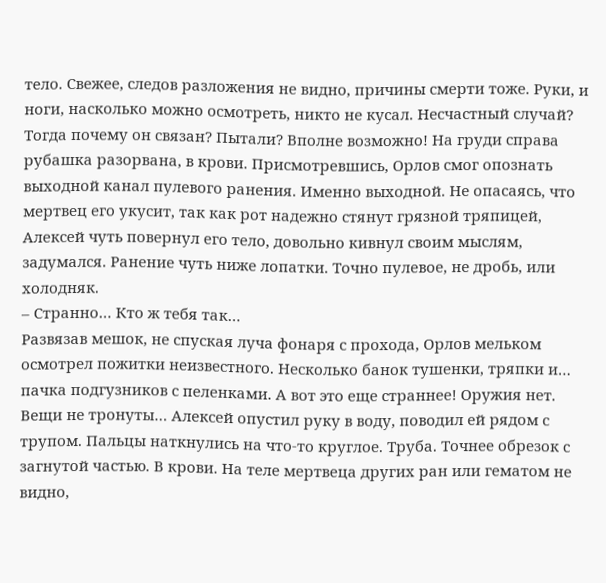тело. Свежее, следов разложения не видно, причины смерти тоже. Руки, и ноги, насколько можно осмотреть, никто не кусал. Несчастный случай? Тогда почему он связан? Пытали? Вполне возможно! На груди справа рубашка разорвана, в крови. Присмотревшись, Орлов смог опознать выходной канал пулевого ранения. Именно выходной. Не опасаясь, что мертвец его укусит, так как рот надежно стянут грязной тряпицей, Алексей чуть повернул его тело, довольно кивнул своим мыслям, задумался. Ранение чуть ниже лопатки. Точно пулевое, не дробь, или холодняк.
– Странно… Кто ж тебя так…
Развязав мешок, не спуская луча фонаря с прохода, Орлов мельком осмотрел пожитки неизвестного. Несколько банок тушенки, тряпки и… пачка подгузников с пеленками. А вот это еще страннее! Оружия нет. Вещи не тронуты… Алексей опустил руку в воду, поводил ей рядом с трупом. Пальцы наткнулись на что-то круглое. Труба. Точнее обрезок с загнутой частью. В крови. На теле мертвеца других ран или гематом не видно,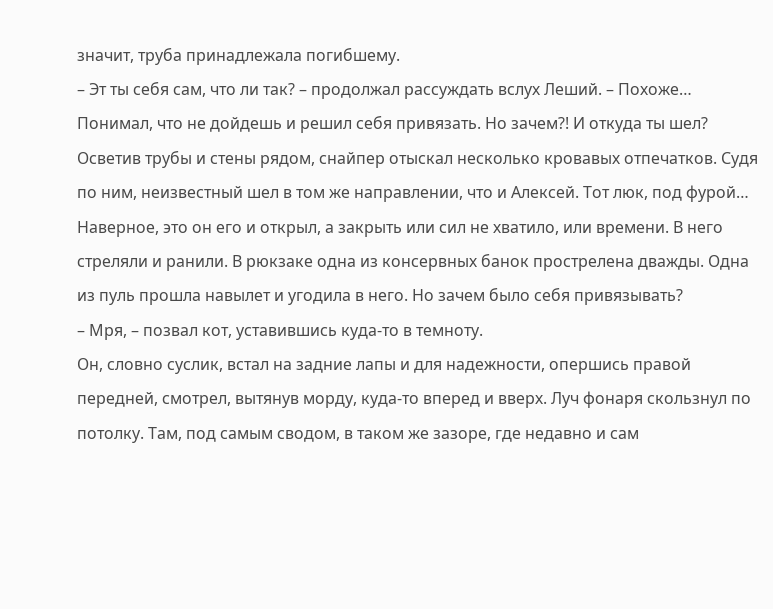значит, труба принадлежала погибшему.
– Эт ты себя сам, что ли так? – продолжал рассуждать вслух Леший. – Похоже… Понимал, что не дойдешь и решил себя привязать. Но зачем?! И откуда ты шел?
Осветив трубы и стены рядом, снайпер отыскал несколько кровавых отпечатков. Судя по ним, неизвестный шел в том же направлении, что и Алексей. Тот люк, под фурой… Наверное, это он его и открыл, а закрыть или сил не хватило, или времени. В него стреляли и ранили. В рюкзаке одна из консервных банок прострелена дважды. Одна из пуль прошла навылет и угодила в него. Но зачем было себя привязывать?
– Мря, – позвал кот, уставившись куда-то в темноту.
Он, словно суслик, встал на задние лапы и для надежности, опершись правой передней, смотрел, вытянув морду, куда-то вперед и вверх. Луч фонаря скользнул по потолку. Там, под самым сводом, в таком же зазоре, где недавно и сам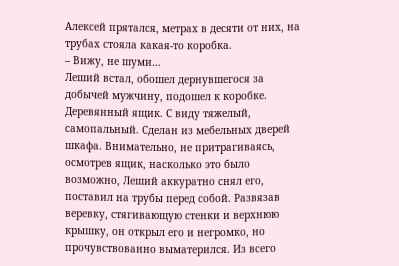Алексей прятался, метрах в десяти от них, на трубах стояла какая-то коробка.
– Вижу, не шуми…
Леший встал, обошел дернувшегося за добычей мужчину, подошел к коробке. Деревянный ящик. С виду тяжелый, самопальный. Сделан из мебельных дверей шкафа. Внимательно, не притрагиваясь, осмотрев ящик, насколько это было возможно, Леший аккуратно снял его, поставил на трубы перед собой. Развязав веревку, стягивающую стенки и верхнюю крышку, он открыл его и негромко, но прочувствованно выматерился. Из всего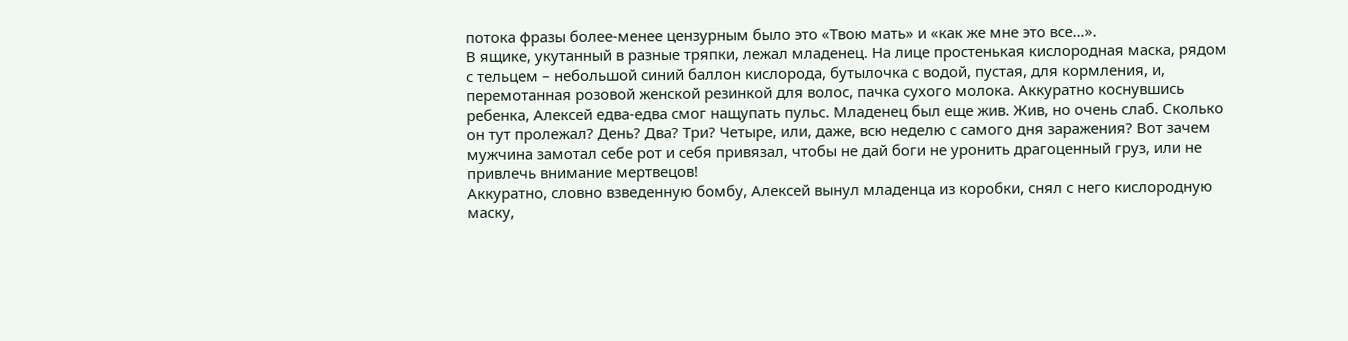потока фразы более-менее цензурным было это «Твою мать» и «как же мне это все…».
В ящике, укутанный в разные тряпки, лежал младенец. На лице простенькая кислородная маска, рядом с тельцем – небольшой синий баллон кислорода, бутылочка с водой, пустая, для кормления, и, перемотанная розовой женской резинкой для волос, пачка сухого молока. Аккуратно коснувшись ребенка, Алексей едва-едва смог нащупать пульс. Младенец был еще жив. Жив, но очень слаб. Сколько он тут пролежал? День? Два? Три? Четыре, или, даже, всю неделю с самого дня заражения? Вот зачем мужчина замотал себе рот и себя привязал, чтобы не дай боги не уронить драгоценный груз, или не привлечь внимание мертвецов!
Аккуратно, словно взведенную бомбу, Алексей вынул младенца из коробки, снял с него кислородную маску,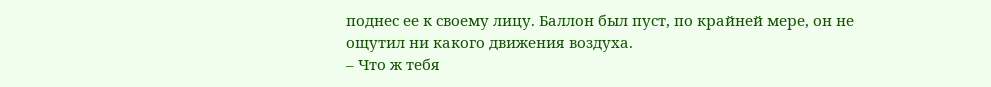поднес ее к своему лицу. Баллон был пуст, по крайней мере, он не ощутил ни какого движения воздуха.
– Что ж тебя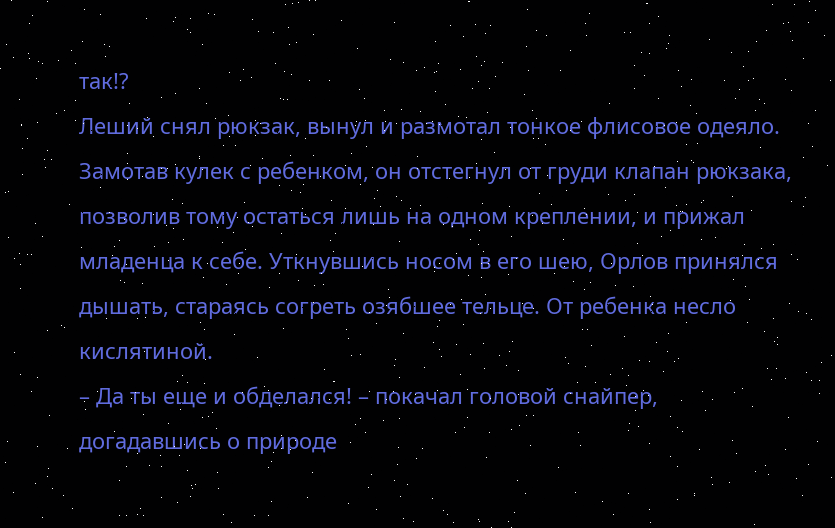так!?
Леший снял рюкзак, вынул и размотал тонкое флисовое одеяло. Замотав кулек с ребенком, он отстегнул от груди клапан рюкзака, позволив тому остаться лишь на одном креплении, и прижал младенца к себе. Уткнувшись носом в его шею, Орлов принялся дышать, стараясь согреть озябшее тельце. От ребенка несло кислятиной.
– Да ты еще и обделался! – покачал головой снайпер, догадавшись о природе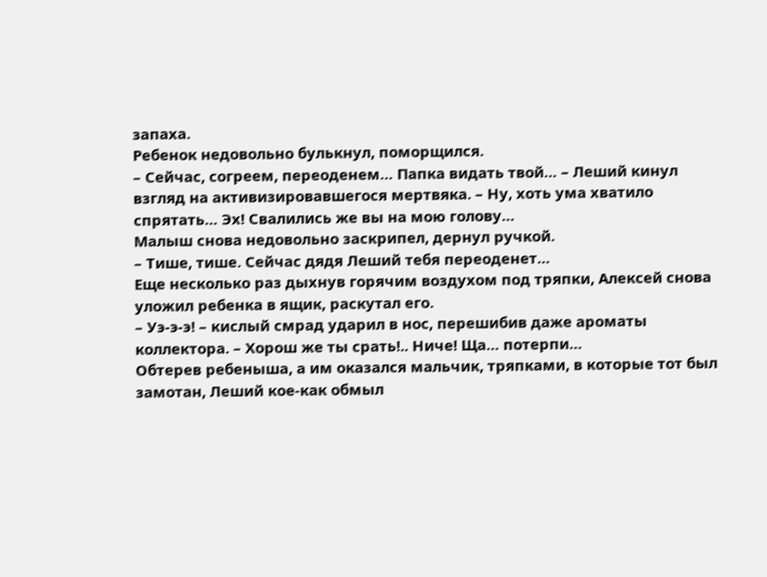запаха.
Ребенок недовольно булькнул, поморщился.
– Сейчас, согреем, переоденем… Папка видать твой… – Леший кинул взгляд на активизировавшегося мертвяка. – Ну, хоть ума хватило спрятать… Эх! Свалились же вы на мою голову…
Малыш снова недовольно заскрипел, дернул ручкой.
– Тише, тише. Сейчас дядя Леший тебя переоденет…
Еще несколько раз дыхнув горячим воздухом под тряпки, Алексей снова уложил ребенка в ящик, раскутал его.
– Уэ-э-э! – кислый смрад ударил в нос, перешибив даже ароматы коллектора. – Хорош же ты срать!.. Ниче! Ща… потерпи…
Обтерев ребеныша, а им оказался мальчик, тряпками, в которые тот был замотан, Леший кое-как обмыл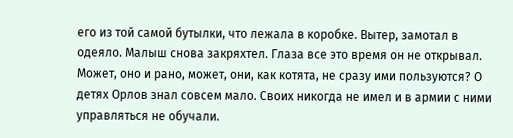его из той самой бутылки, что лежала в коробке. Вытер, замотал в одеяло. Малыш снова закряхтел. Глаза все это время он не открывал. Может, оно и рано, может, они, как котята, не сразу ими пользуются? О детях Орлов знал совсем мало. Своих никогда не имел и в армии с ними управляться не обучали.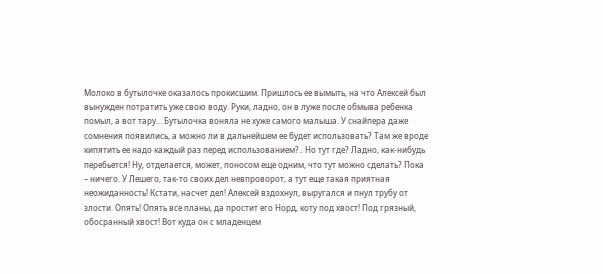Молоко в бутылочке оказалось прокисшим. Пришлось ее вымыть, на что Алексей был вынужден потратить уже свою воду. Руки, ладно, он в луже после обмыва ребенка помыл, а вот тару… Бутылочка воняла не хуже самого малыша. У снайпера даже сомнения появились, а можно ли в дальнейшем ее будет использовать? Там же вроде кипятить ее надо каждый раз перед использованием?.. Но тут где? Ладно, как-нибудь перебьется! Ну, отделается, может, поносом еще одним, что тут можно сделать? Пока – ничего. У Лешего, так-то своих дел невпроворот, а тут еще такая приятная неожиданность! Кстати, насчет дел! Алексей вздохнул, выругался и пнул трубу от злости. Опять! Опять все планы, да простит его Норд, коту под хвост! Под грязный, обосранный хвост! Вот куда он с младенцем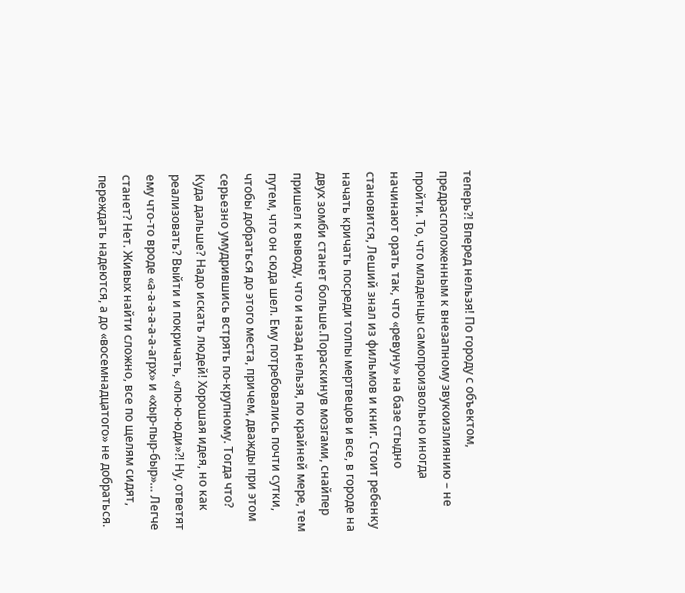теперь?! Вперед нельзя! По городу с объектом, предрасположенным к внезапному звукоизлиянию – не пройти. То, что младенцы самопроизвольно иногда начинают орать так, что «ревуну» на базе стыдно становится, Леший знал из фильмов и книг. Стоит ребенку начать кричать посреди толпы мертвецов и все, в городе на двух зомби станет больше.Пораскинув мозгами, снайпер пришел к выводу, что и назад нельзя, по крайней мере, тем путем, что он сюда шел. Ему потребовались почти сутки, чтобы добраться до этого места, причем, дважды при этом серьезно умудрившись встрять по-крупному. Тогда что? Куда дальше? Надо искать людей! Хорошая идея, но как реализовать? Выйти и покричать, «лю-ю-юди»?! Ну, ответят ему что-то вроде «а-а-а-а-а-а-агрх» и «хыр-пыр-быр»… Легче станет? Нет. Живых найти сложно, все по щелям сидят, переждать надеются, а до «восемнадцатого» не добраться.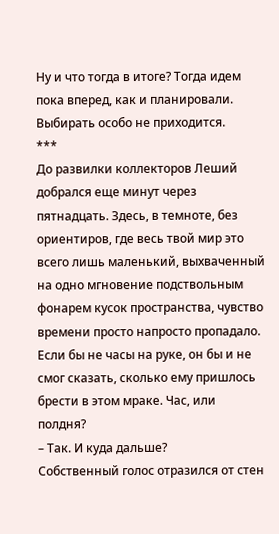Ну и что тогда в итоге? Тогда идем пока вперед, как и планировали. Выбирать особо не приходится.
***
До развилки коллекторов Леший добрался еще минут через пятнадцать. Здесь, в темноте, без ориентиров, где весь твой мир это всего лишь маленький, выхваченный на одно мгновение подствольным фонарем кусок пространства, чувство времени просто напросто пропадало. Если бы не часы на руке, он бы и не смог сказать, сколько ему пришлось брести в этом мраке. Час, или полдня?
– Так. И куда дальше?
Собственный голос отразился от стен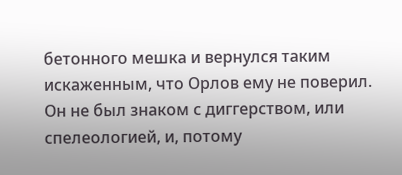бетонного мешка и вернулся таким искаженным, что Орлов ему не поверил. Он не был знаком с диггерством, или спелеологией, и, потому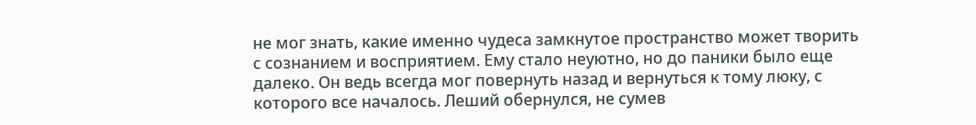не мог знать, какие именно чудеса замкнутое пространство может творить с сознанием и восприятием. Ему стало неуютно, но до паники было еще далеко. Он ведь всегда мог повернуть назад и вернуться к тому люку, с которого все началось. Леший обернулся, не сумев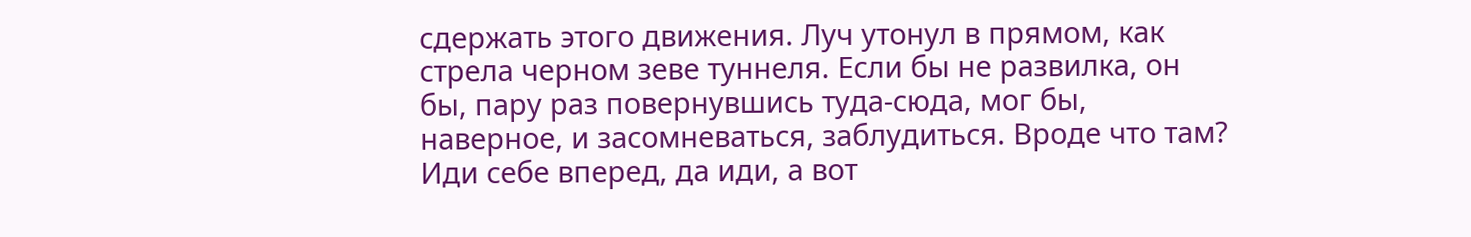сдержать этого движения. Луч утонул в прямом, как стрела черном зеве туннеля. Если бы не развилка, он бы, пару раз повернувшись туда-сюда, мог бы, наверное, и засомневаться, заблудиться. Вроде что там? Иди себе вперед, да иди, а вот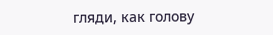гляди, как голову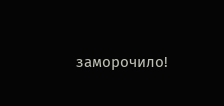заморочило!